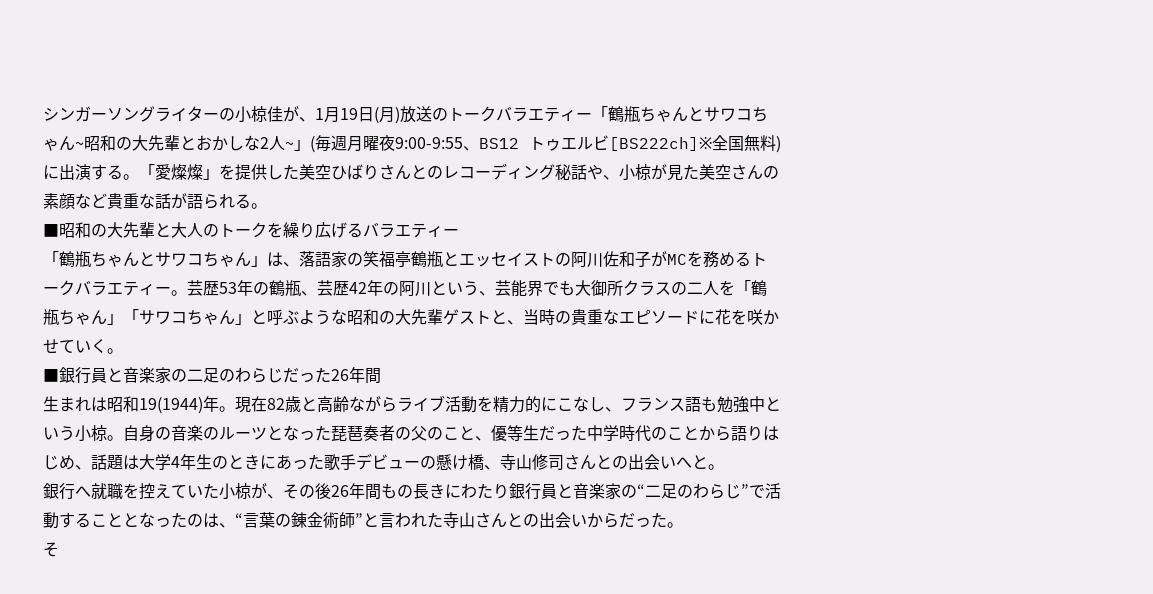シンガーソングライターの小椋佳が、1月19日(月)放送のトークバラエティー「鶴瓶ちゃんとサワコちゃん~昭和の大先輩とおかしな2人~」(毎週月曜夜9:00-9:55、BS12 トゥエルビ[BS222ch]※全国無料)に出演する。「愛燦燦」を提供した美空ひばりさんとのレコーディング秘話や、小椋が見た美空さんの素顔など貴重な話が語られる。
■昭和の大先輩と大人のトークを繰り広げるバラエティー
「鶴瓶ちゃんとサワコちゃん」は、落語家の笑福亭鶴瓶とエッセイストの阿川佐和子がMCを務めるトークバラエティー。芸歴53年の鶴瓶、芸歴42年の阿川という、芸能界でも大御所クラスの二人を「鶴瓶ちゃん」「サワコちゃん」と呼ぶような昭和の大先輩ゲストと、当時の貴重なエピソードに花を咲かせていく。
■銀行員と音楽家の二足のわらじだった26年間
生まれは昭和19(1944)年。現在82歳と高齢ながらライブ活動を精力的にこなし、フランス語も勉強中という小椋。自身の音楽のルーツとなった琵琶奏者の父のこと、優等生だった中学時代のことから語りはじめ、話題は大学4年生のときにあった歌手デビューの懸け橋、寺山修司さんとの出会いへと。
銀行へ就職を控えていた小椋が、その後26年間もの長きにわたり銀行員と音楽家の“二足のわらじ”で活動することとなったのは、“言葉の錬金術師”と言われた寺山さんとの出会いからだった。
そ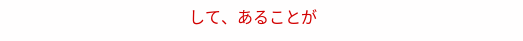して、あることが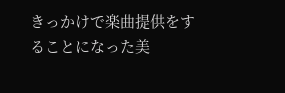きっかけで楽曲提供をすることになった美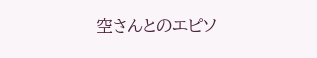空さんとのエピソ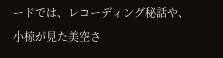ードでは、レコーディング秘話や、小椋が見た美空さ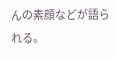んの素顔などが語られる。